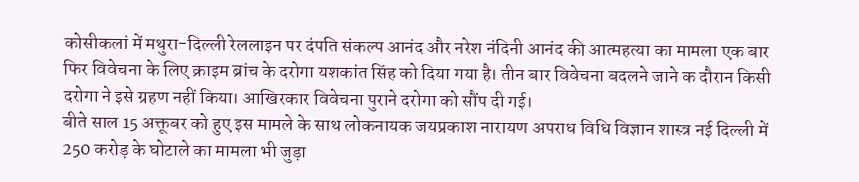कोसीकलां में मथुरा-दिल्ली रेललाइन पर दंपति संकल्प आनंद और नरेश नंदिनी आनंद की आत्महत्या का मामला एक बार फिर विवेचना के लिए क्राइम ब्रांच के दरोगा यशकांत सिंह को दिया गया है। तीन बार विवेचना बदलने जाने क दौरान किसी दरोगा ने इसे ग्रहण नहीं किया। आखिरकार विवेचना पुराने दरोगा को सौंप दी गई।
बीते साल 15 अक्तूबर को हुए इस मामले के साथ लोकनायक जयप्रकाश नारायण अपराध विधि विज्ञान शास्त्र नई दिल्ली में 250 करोड़ के घोटाले का मामला भी जुड़ा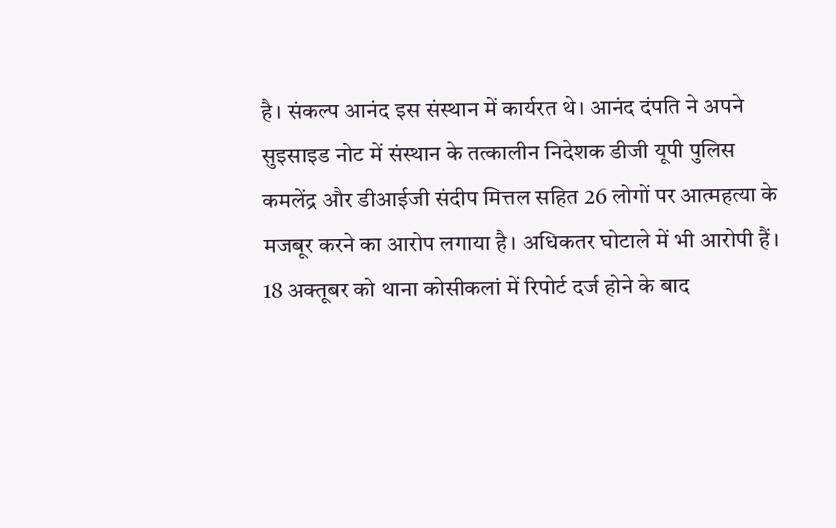है। संकल्प आनंद इस संस्थान में कार्यरत थे। आनंद दंपति ने अपने सुइसाइड नोट में संस्थान के तत्कालीन निदेशक डीजी यूपी पुलिस कमलेंद्र और डीआईजी संदीप मित्तल सहित 26 लोगों पर आत्महत्या के मजबूर करने का आरोप लगाया है। अधिकतर घोटाले में भी आरोपी हैं।
18 अक्तूबर को थाना कोसीकलां में रिपोर्ट दर्ज होने के बाद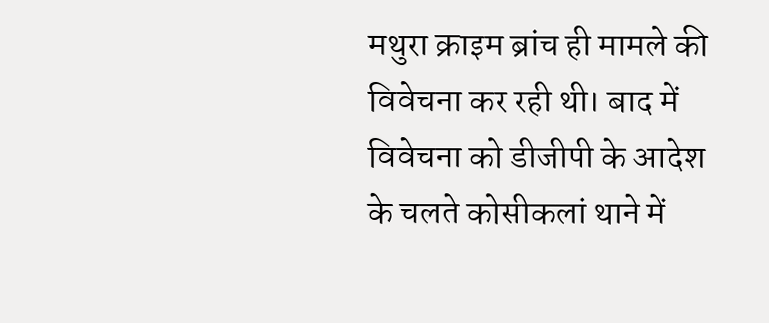मथुरा क्राइम ब्रांच ही मामले की विवेचना कर रही थी। बाद में विवेचना को डीजीपी के आदेश के चलते कोसीकलां थाने में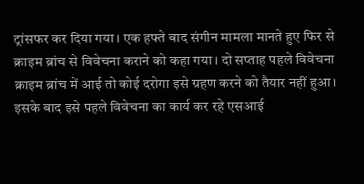ट्रांसफर कर दिया गया। एक हफ्ते बाद संगीन मामला मानते हुए फिर से क्राइम ब्रांच से विवेचना कराने को कहा गया। दो सप्ताह पहले विवेचना क्राइम ब्रांच में आई तो कोई दरोगा इसे ग्रहण करने को तैयार नहीं हुआ। इसके बाद इसे पहले विवेचना का कार्य कर रहे एसआई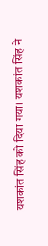यशकांत सिंह को दिया गया। यशकांत सिंह ने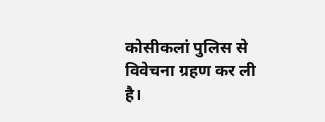कोसीकलां पुलिस से विवेचना ग्रहण कर ली है।